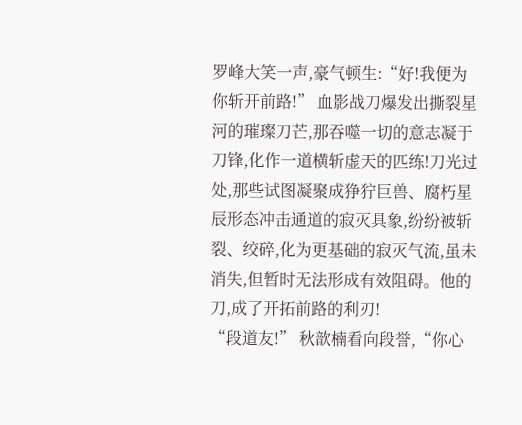罗峰大笑一声,豪气顿生:“好!我便为你斩开前路!” 血影战刀爆发出撕裂星河的璀璨刀芒,那吞噬一切的意志凝于刀锋,化作一道横斩虚天的匹练!刀光过处,那些试图凝聚成狰狞巨兽、腐朽星辰形态冲击通道的寂灭具象,纷纷被斩裂、绞碎,化为更基础的寂灭气流,虽未消失,但暂时无法形成有效阻碍。他的刀,成了开拓前路的利刃!
“段道友!” 秋歆楠看向段誉,“你心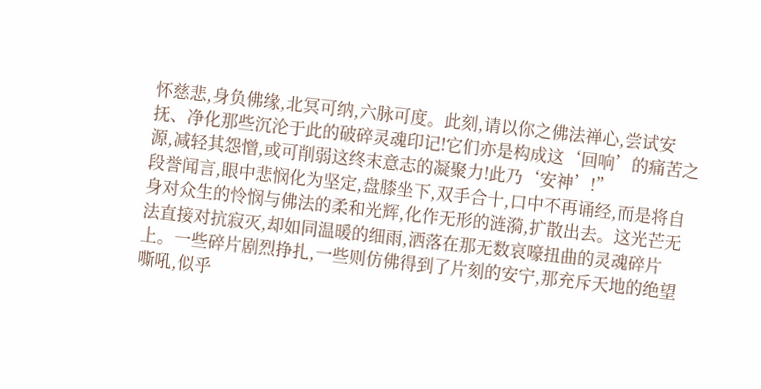怀慈悲,身负佛缘,北冥可纳,六脉可度。此刻,请以你之佛法禅心,尝试安抚、净化那些沉沦于此的破碎灵魂印记!它们亦是构成这‘回响’的痛苦之源,减轻其怨憎,或可削弱这终末意志的凝聚力!此乃‘安神’!”
段誉闻言,眼中悲悯化为坚定,盘膝坐下,双手合十,口中不再诵经,而是将自身对众生的怜悯与佛法的柔和光辉,化作无形的涟漪,扩散出去。这光芒无法直接对抗寂灭,却如同温暖的细雨,洒落在那无数哀嚎扭曲的灵魂碎片上。一些碎片剧烈挣扎,一些则仿佛得到了片刻的安宁,那充斥天地的绝望嘶吼,似乎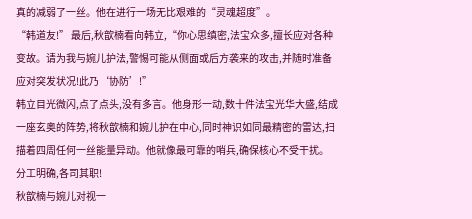真的减弱了一丝。他在进行一场无比艰难的“灵魂超度”。
“韩道友!” 最后,秋歆楠看向韩立,“你心思缜密,法宝众多,擅长应对各种变故。请为我与婉儿护法,警惕可能从侧面或后方袭来的攻击,并随时准备应对突发状况!此乃‘协防’!”
韩立目光微闪,点了点头,没有多言。他身形一动,数十件法宝光华大盛,结成一座玄奥的阵势,将秋歆楠和婉儿护在中心,同时神识如同最精密的雷达,扫描着四周任何一丝能量异动。他就像最可靠的哨兵,确保核心不受干扰。
分工明确,各司其职!
秋歆楠与婉儿对视一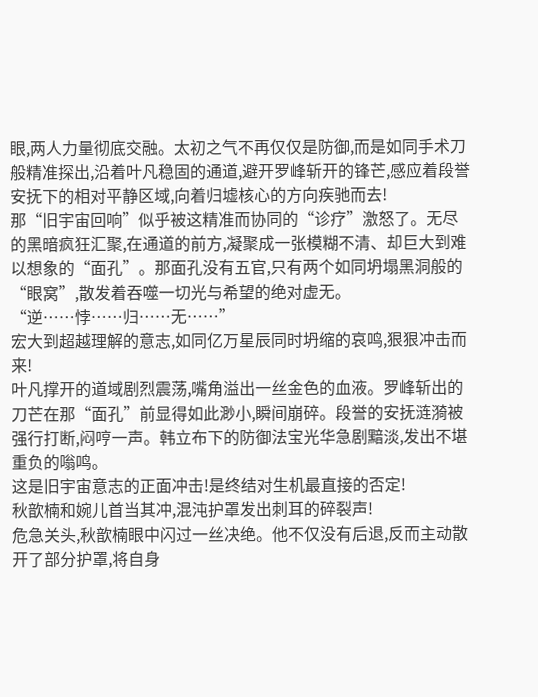眼,两人力量彻底交融。太初之气不再仅仅是防御,而是如同手术刀般精准探出,沿着叶凡稳固的通道,避开罗峰斩开的锋芒,感应着段誉安抚下的相对平静区域,向着归墟核心的方向疾驰而去!
那“旧宇宙回响”似乎被这精准而协同的“诊疗”激怒了。无尽的黑暗疯狂汇聚,在通道的前方,凝聚成一张模糊不清、却巨大到难以想象的“面孔”。那面孔没有五官,只有两个如同坍塌黑洞般的“眼窝”,散发着吞噬一切光与希望的绝对虚无。
“逆……悖……归……无……”
宏大到超越理解的意志,如同亿万星辰同时坍缩的哀鸣,狠狠冲击而来!
叶凡撑开的道域剧烈震荡,嘴角溢出一丝金色的血液。罗峰斩出的刀芒在那“面孔”前显得如此渺小,瞬间崩碎。段誉的安抚涟漪被强行打断,闷哼一声。韩立布下的防御法宝光华急剧黯淡,发出不堪重负的嗡鸣。
这是旧宇宙意志的正面冲击!是终结对生机最直接的否定!
秋歆楠和婉儿首当其冲,混沌护罩发出刺耳的碎裂声!
危急关头,秋歆楠眼中闪过一丝决绝。他不仅没有后退,反而主动散开了部分护罩,将自身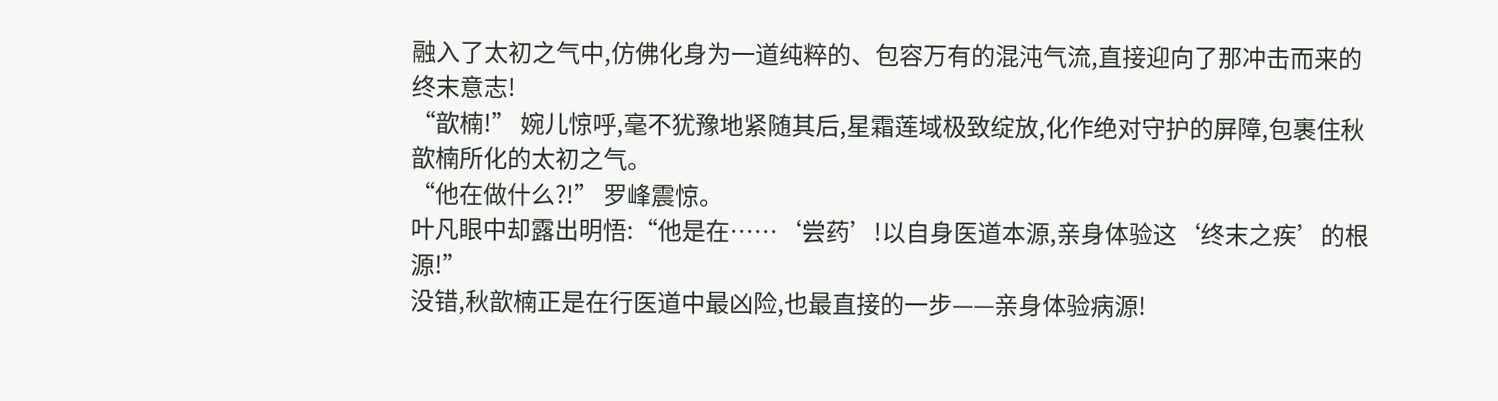融入了太初之气中,仿佛化身为一道纯粹的、包容万有的混沌气流,直接迎向了那冲击而来的终末意志!
“歆楠!” 婉儿惊呼,毫不犹豫地紧随其后,星霜莲域极致绽放,化作绝对守护的屏障,包裹住秋歆楠所化的太初之气。
“他在做什么?!” 罗峰震惊。
叶凡眼中却露出明悟:“他是在……‘尝药’!以自身医道本源,亲身体验这‘终末之疾’的根源!”
没错,秋歆楠正是在行医道中最凶险,也最直接的一步——亲身体验病源!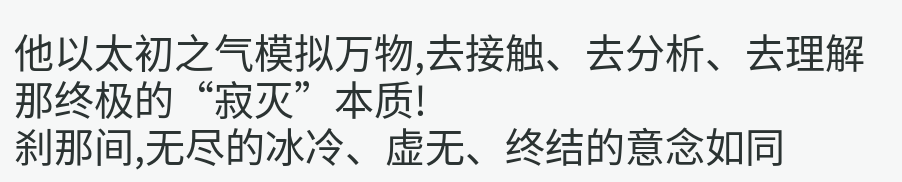他以太初之气模拟万物,去接触、去分析、去理解那终极的“寂灭”本质!
刹那间,无尽的冰冷、虚无、终结的意念如同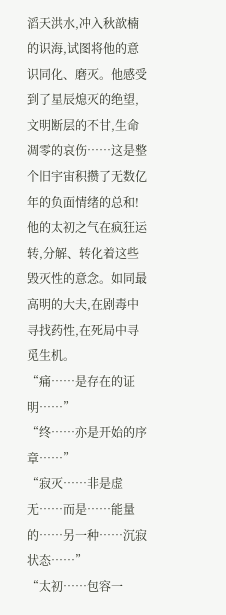滔天洪水,冲入秋歆楠的识海,试图将他的意识同化、磨灭。他感受到了星辰熄灭的绝望,文明断层的不甘,生命凋零的哀伤……这是整个旧宇宙积攒了无数亿年的负面情绪的总和!
他的太初之气在疯狂运转,分解、转化着这些毁灭性的意念。如同最高明的大夫,在剧毒中寻找药性,在死局中寻觅生机。
“痛……是存在的证明……”
“终……亦是开始的序章……”
“寂灭……非是虚无……而是……能量的……另一种……沉寂状态……”
“太初……包容一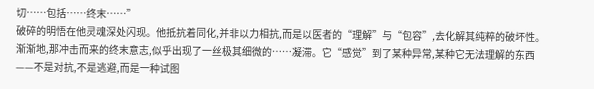切……包括……终末……”
破碎的明悟在他灵魂深处闪现。他抵抗着同化,并非以力相抗,而是以医者的“理解”与“包容”,去化解其纯粹的破坏性。
渐渐地,那冲击而来的终末意志,似乎出现了一丝极其细微的……凝滞。它“感觉”到了某种异常,某种它无法理解的东西——不是对抗,不是逃避,而是一种试图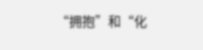“拥抱”和“化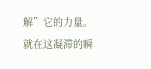解”它的力量。
就在这凝滞的瞬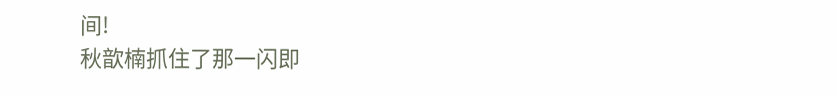间!
秋歆楠抓住了那一闪即